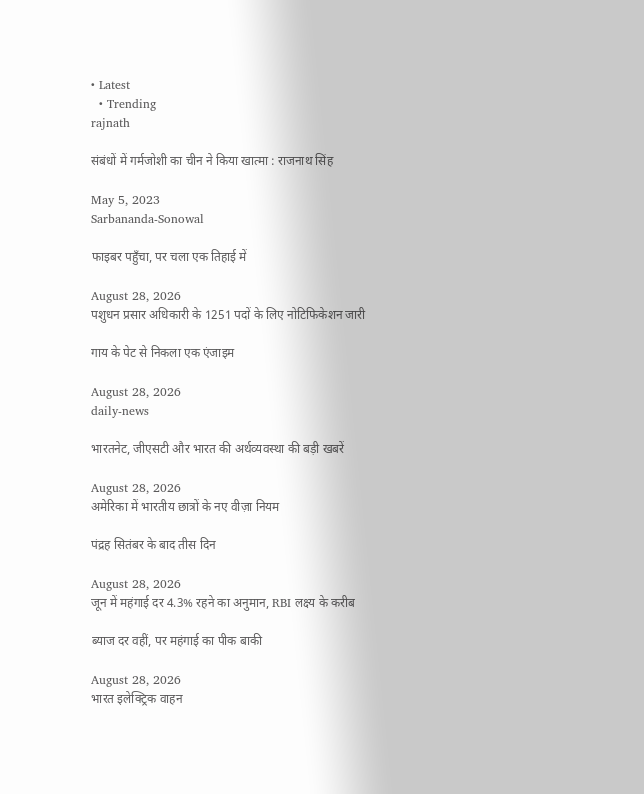• Latest
  • Trending
rajnath

संबंधों में गर्मजोशी का चीन ने किया खात्मा : राजनाथ सिंह

May 5, 2023
Sarbananda-Sonowal

फाइबर पहुँचा, पर चला एक तिहाई में

August 28, 2026
पशुधन प्रसार अधिकारी के 1251 पदों के लिए नोटिफिकेशन जारी

गाय के पेट से निकला एक एंजाइम

August 28, 2026
daily-news

भारतनेट, जीएसटी और भारत की अर्थव्यवस्था की बड़ी खबरें

August 28, 2026
अमेरिका में भारतीय छात्रों के नए वीज़ा नियम

पंद्रह सितंबर के बाद तीस दिन

August 28, 2026
जून में महंगाई दर 4.3% रहने का अनुमान, RBI लक्ष्य के करीब

ब्याज दर वहीं, पर महंगाई का पीक बाकी

August 28, 2026
भारत इलेक्ट्रिक वाहन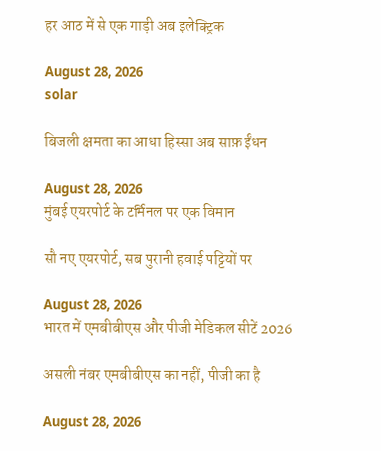हर आठ में से एक गाड़ी अब इलेक्ट्रिक

August 28, 2026
solar

बिजली क्षमता का आधा हिस्सा अब साफ़ ईंधन

August 28, 2026
मुंबई एयरपोर्ट के टर्मिनल पर एक विमान

सौ नए एयरपोर्ट, सब पुरानी हवाई पट्टियों पर

August 28, 2026
भारत में एमबीबीएस और पीजी मेडिकल सीटें 2026

असली नंबर एमबीबीएस का नहीं, पीजी का है

August 28, 2026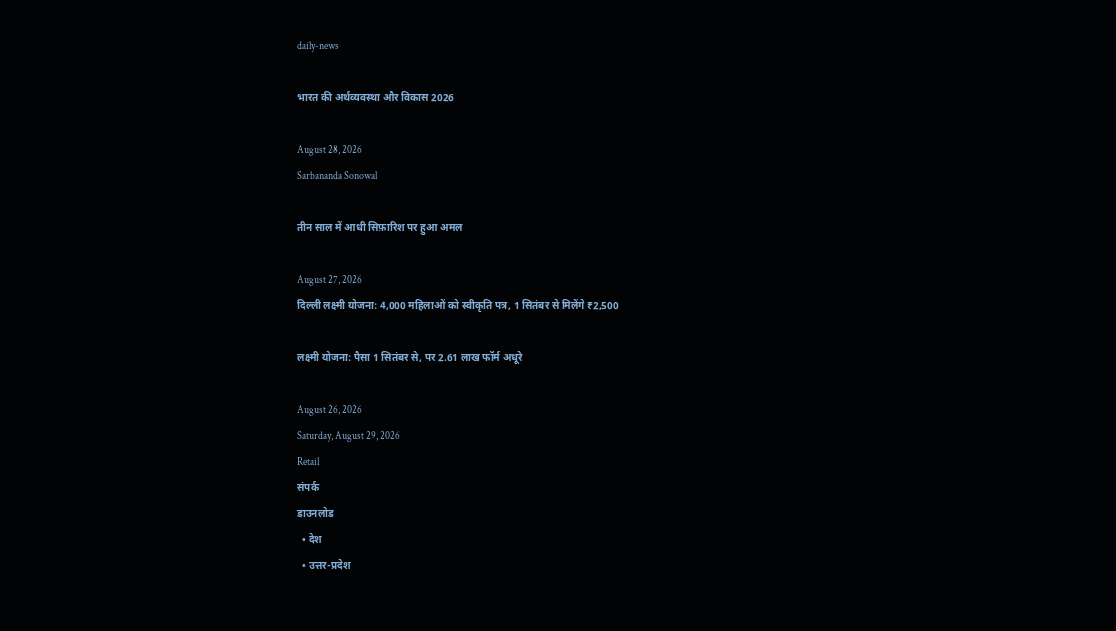daily-news

भारत की अर्थव्यवस्था और विकास 2026

August 28, 2026
Sarbananda Sonowal

तीन साल में आधी सिफ़ारिश पर हुआ अमल

August 27, 2026
दिल्ली लक्ष्मी योजना: 4,000 महिलाओं को स्वीकृति पत्र, 1 सितंबर से मिलेंगे ₹2,500

लक्ष्मी योजना: पैसा 1 सितंबर से, पर 2.61 लाख फॉर्म अधूरे

August 26, 2026
Saturday, August 29, 2026
Retail
संपर्क
डाउनलोड
  • देश
  • उत्तर-प्रदेश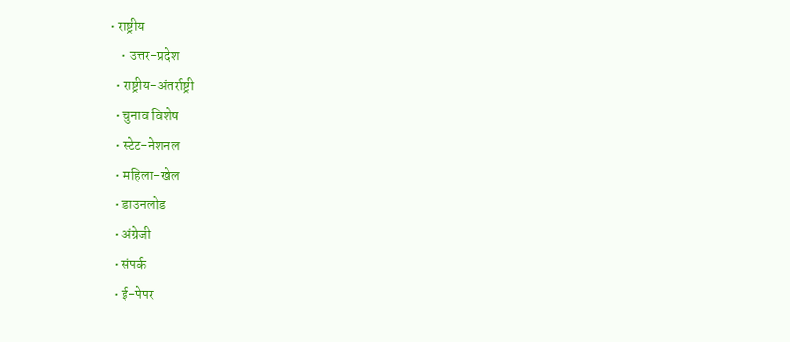• राष्ट्रीय
    • उत्तर-प्रदेश
  • राष्ट्रीय-अंतर्राष्ट्री
  • चुनाव विशेष
  • स्टेट-नेशनल
  • महिला-खेल
  • डाउनलोड
  • अंग्रेजी
  • संपर्क
  • ई-पेपर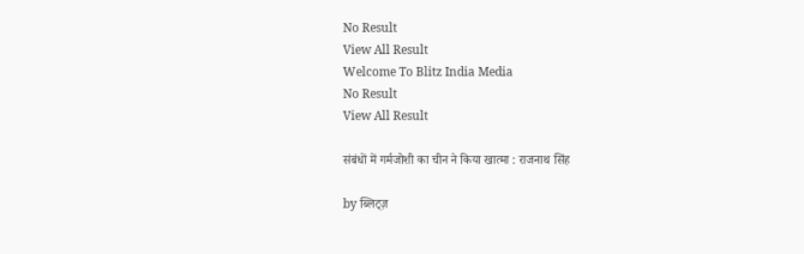No Result
View All Result
Welcome To Blitz India Media
No Result
View All Result

संबंधों में गर्मजोशी का चीन ने किया खात्मा : राजनाथ सिंह

by ब्लिट्ज़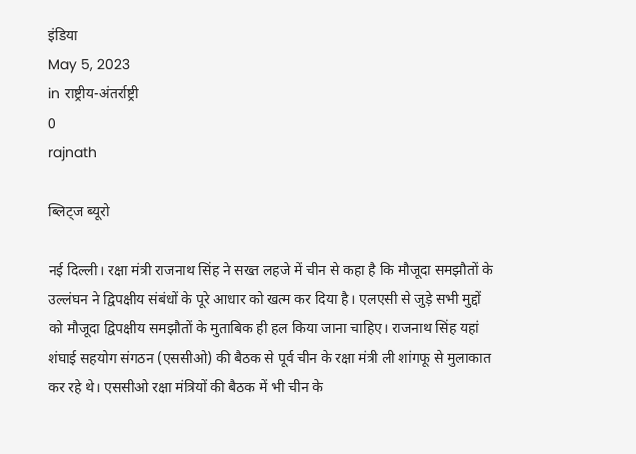इंडिया
May 5, 2023
in राष्ट्रीय-अंतर्राष्ट्री
0
rajnath

ब्लिट्ज ब्यूरो

नई दिल्ली। रक्षा मंत्री राजनाथ सिंह ने सख्त लहजे में चीन से कहा है कि मौजूदा समझौतों के उल्लंघन ने द्विपक्षीय संबंधों के पूरे आधार को खत्म कर दिया है। एलएसी से जुड़े सभी मुद्दों को मौजूदा द्विपक्षीय समझौतों के मुताबिक ही हल किया जाना चाहिए। राजनाथ सिंह यहां शंघाई सहयोग संगठन (एससीओ) की बैठक से पूर्व चीन के रक्षा मंत्री ली शांगफू से मुलाकात कर रहे थे। एससीओ रक्षा मंत्रियों की बैठक में भी चीन के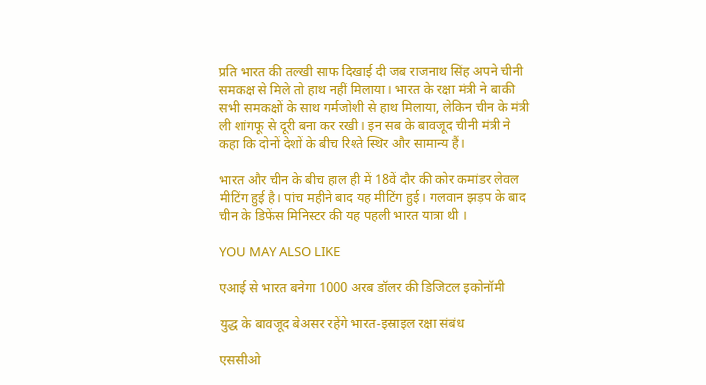प्रति भारत की तल्खी साफ दिखाई दी जब राजनाथ सिंह अपने चीनी समकक्ष से मिले तो हाथ नहीं मिलाया। भारत के रक्षा मंत्री ने बाकी सभी समकक्षों के साथ गर्मजोशी से हाथ मिलाया, लेकिन चीन के मंत्री ली शांगफू से दूरी बना कर रखी। इन सब के बावजूद चीनी मंत्री ने कहा कि दोनों देशों के बीच रिश्ते स्थिर और सामान्य हैं।

भारत और चीन के बीच हाल ही में 18वें दौर की कोर कमांडर लेवल मीटिंग हुई है। पांच महीने बाद यह मीटिंग हुई। गलवान झड़प के बाद चीन के डिफेंस मिनिस्टर की यह पहली भारत यात्रा थी ।

YOU MAY ALSO LIKE

एआई से भारत बनेगा 1000 अरब डॉलर की डिजिटल इकोनॉमी

युद्ध के बावजूद बेअसर रहेंगे भारत-इस्राइल रक्षा संबंध

एससीओ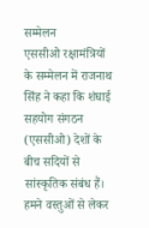सम्मेलन
एससीओ रक्षामंत्रियों के सम्मेलन में राजनाथ सिंह ने कहा कि शंघाई सहयोग संगठन (एससीओ) देशों के बीच सदियों से सांस्कृतिक संबंध हैं। हमने वस्तुओं से लेकर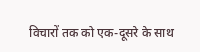विचारों तक को एक-दूसरे के साथ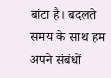बांटा है। बदलते समय के साथ हम अपने संबंधों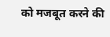को मजबूत करने की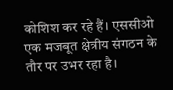कोशिश कर रहे हैं। एससीओ एक मजबूत क्षेत्रीय संगठन के तौर पर उभर रहा है।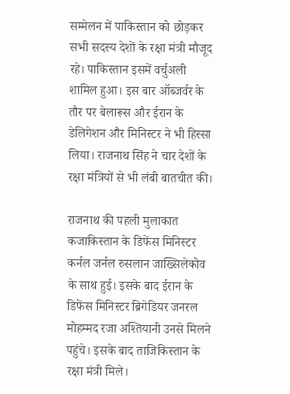सम्मेलन में पाकिस्तान को छोड़कर सभी सदस्य देशों के रक्षा मंत्री मौजूद रहे। पाकिस्तान इसमें वर्चुअली शामिल हुआ। इस बार ऑब्जर्वर के तौर पर बेलारूस और ईरान के डेलिगेशन और मिनिस्टर ने भी हिस्सा लिया। राजनाथ सिंह ने चार देशों के रक्षा मंत्रियों से भी लंबी बातचीत की।

राजनाथ की पहली मुलाकात
कजाकिस्तान के डिफेंस मिनिस्टर कर्नल जर्नल रुसलान जाख्सिलेकोव के साथ हुई। इसके बाद ईरान के डिफेंस मिनिस्टर ब्रिगेडियर जनरल मोहम्मद रजा अश्तियानी उनसे मिलने पहुंचे। इसके बाद ताजिकिस्तान के रक्षा मंत्री मिले।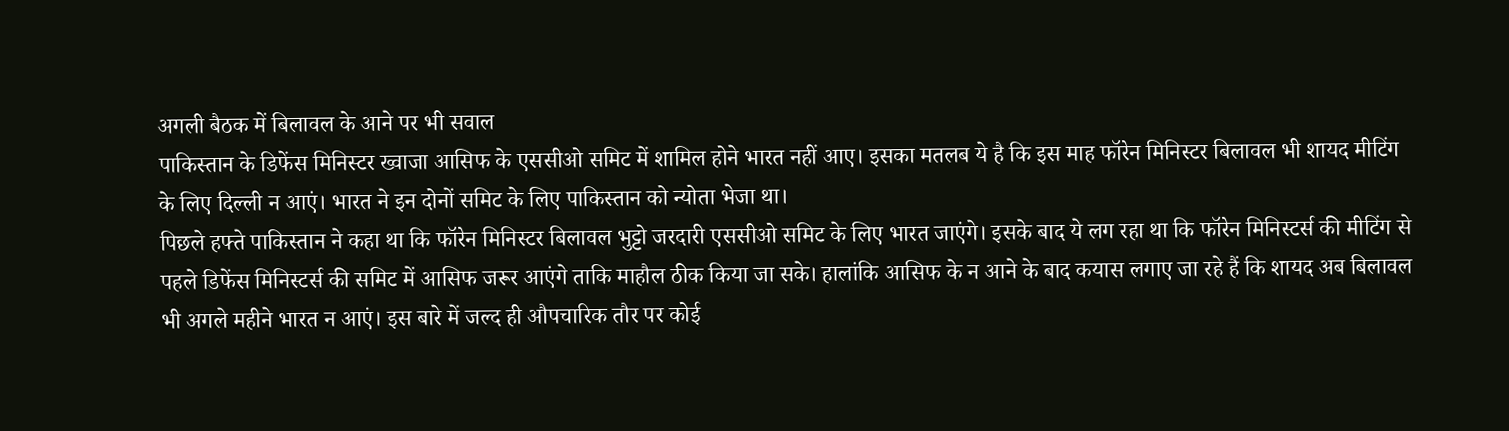अगली बैठक में बिलावल के आने पर भी सवाल
पाकिस्तान के डिफेंस मिनिस्टर ख्वाजा आसिफ के एससीओ समिट में शामिल होने भारत नहीं आए। इसका मतलब ये है कि इस माह फॉरेन मिनिस्टर बिलावल भी शायद मीटिंग के लिए दिल्ली न आएं। भारत ने इन दोनों समिट के लिए पाकिस्तान को न्योता भेजा था।
पिछले हफ्ते पाकिस्तान ने कहा था कि फॉरेन मिनिस्टर बिलावल भुट्टो जरदारी एससीओ समिट के लिए भारत जाएंगे। इसके बाद ये लग रहा था कि फॉरेन मिनिस्टर्स की मीटिंग से पहले डिफेंस मिनिस्टर्स की समिट में आसिफ जरूर आएंगे ताकि माहौल ठीक किया जा सके। हालांकि आसिफ के न आने के बाद कयास लगाए जा रहे हैं कि शायद अब बिलावल भी अगले महीने भारत न आएं। इस बारे में जल्द ही औपचारिक तौर पर कोई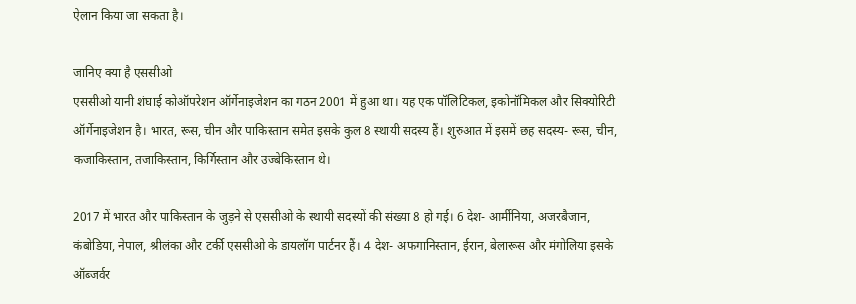ऐलान किया जा सकता है।

जानिए क्या है एससीओ
एससीओ यानी शंघाई कोऑपरेशन ऑर्गेनाइजेशन का गठन 2001 में हुआ था। यह एक पॉलिटिकल, इकोनॉमिकल और सिक्योरिटी ऑर्गेनाइजेशन है। भारत, रूस, चीन और पाकिस्तान समेत इसके कुल 8 स्थायी सदस्य हैं। शुरुआत में इसमें छह सदस्य- रूस, चीन, कजाकिस्तान, तजाकिस्तान, किर्गिस्तान और उज्बेकिस्तान थे।

2017 में भारत और पाकिस्तान के जुड़ने से एससीओ के स्थायी सदस्यों की संख्या 8 हो गई। 6 देश- आर्मीनिया, अजरबैजान, कंबोडिया, नेपाल, श्रीलंका और टर्की एससीओ के डायलॉग पार्टनर हैं। 4 देश- अफगानिस्तान, ईरान, बेलारूस और मंगोलिया इसके ऑब्जर्वर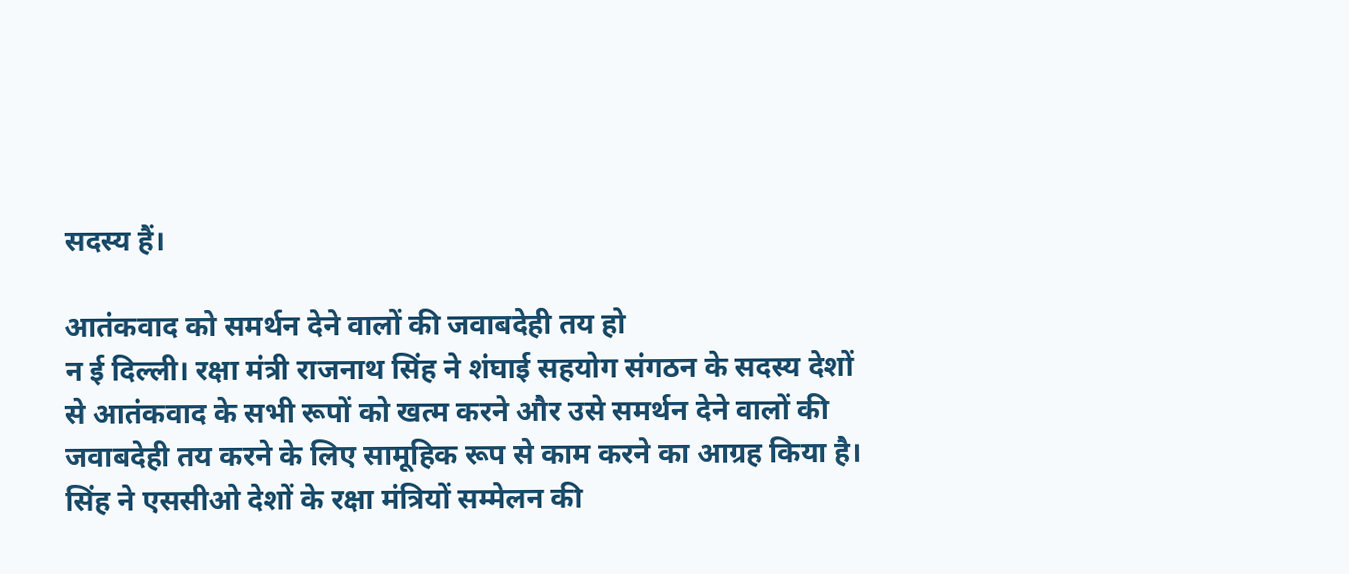सदस्य हैं।

आतंकवाद को समर्थन देने वालों की जवाबदेही तय हो
न ई दिल्ली। रक्षा मंत्री राजनाथ सिंह ने शंघाई सहयोग संगठन के सदस्य देशों से आतंकवाद के सभी रूपों को खत्म करने और उसे समर्थन देने वालों की जवाबदेही तय करने के लिए सामूहिक रूप से काम करने का आग्रह किया है। सिंह ने एससीओ देशों के रक्षा मंत्रियों सम्मेलन की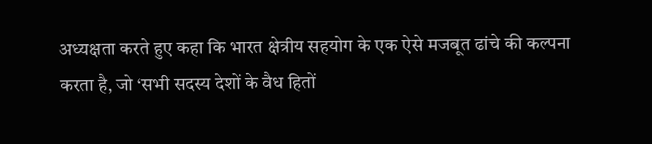अध्यक्षता करते हुए कहा कि भारत क्षेत्रीय सहयोग के एक ऐसे मजबूत ढांचे की कल्पना करता है‚ जो ‘सभी सदस्य देशों के वैध हितों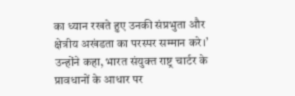का ध्यान रखते हुए उनकी संप्रभुता और क्षेत्रीय अखंडता का परस्पर सम्मान करे।’ उन्होंने कहा, भारत संयुक्त राष्ट्र चार्टर के प्रावधानों के आधार पर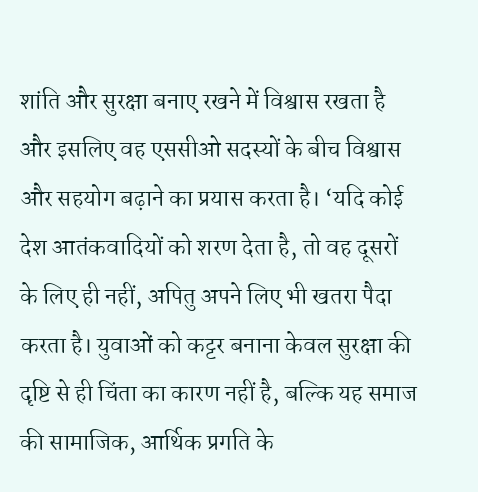शांति और सुरक्षा बनाए रखने में विश्वास रखता है और इसलिए वह एससीओ सदस्यों के बीच विश्वास और सहयोग बढ़ाने का प्रयास करता है। ‘यदि कोई देश आतंकवादियों को शरण देता है‚ तो वह दूसरों के लिए ही नहीं‚ अपितु अपने लिए भी खतरा पैदा करता है। युवाओं को कट्टर बनाना केवल सुरक्षा की दृष्टि से ही चिंता का कारण नहीं है‚ बल्कि यह समाज की सामाजिक, आर्थिक प्रगति के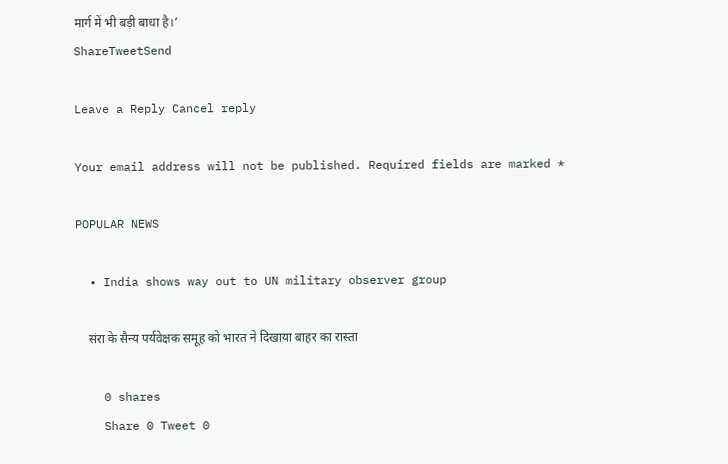मार्ग में भी बड़ी बाधा है।’
ShareTweetSend

Leave a Reply Cancel reply

Your email address will not be published. Required fields are marked *

POPULAR NEWS

  • India shows way out to UN military observer group

    संरा के सैन्य पर्यवेक्षक समूह को भारत ने दिखाया बाहर का रास्ता

    0 shares
    Share 0 Tweet 0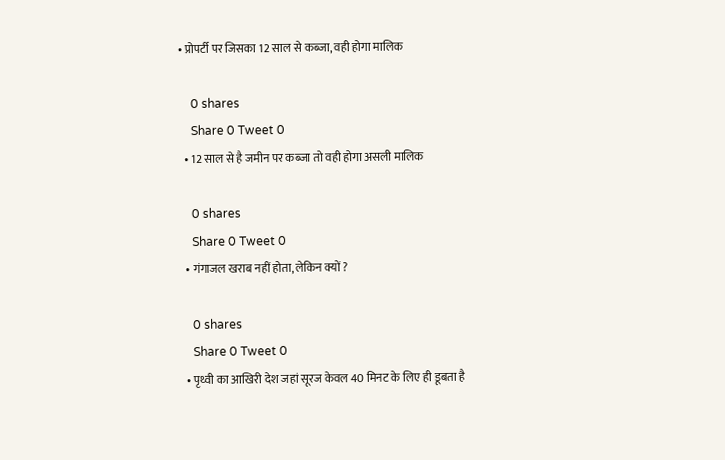• प्रोपर्टी पर जिसका 12 साल से कब्जा, वही होगा मालिक

    0 shares
    Share 0 Tweet 0
  • 12 साल से है जमीन पर कब्जा तो वही होगा असली मालिक

    0 shares
    Share 0 Tweet 0
  • गंगाजल खराब नहीं होता, लेकिन क्यों ?

    0 shares
    Share 0 Tweet 0
  • पृथ्वी का आखिरी देश जहां सूरज केवल 40 मिनट के लिए ही डूबता है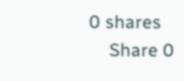0 shares
    Share 0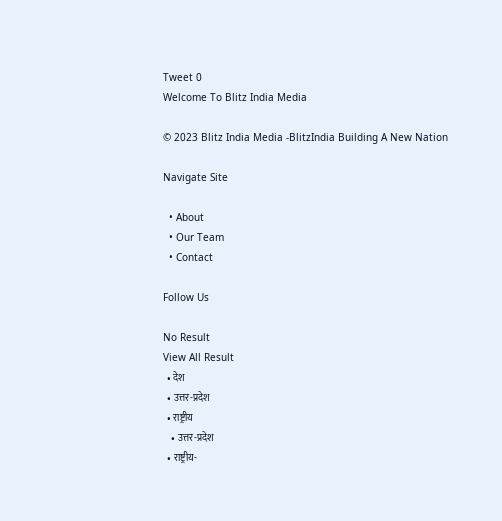Tweet 0
Welcome To Blitz India Media

© 2023 Blitz India Media -BlitzIndia Building A New Nation

Navigate Site

  • About
  • Our Team
  • Contact

Follow Us

No Result
View All Result
  • देश
  • उत्तर-प्रदेश
  • राष्ट्रीय
    • उत्तर-प्रदेश
  • राष्ट्रीय-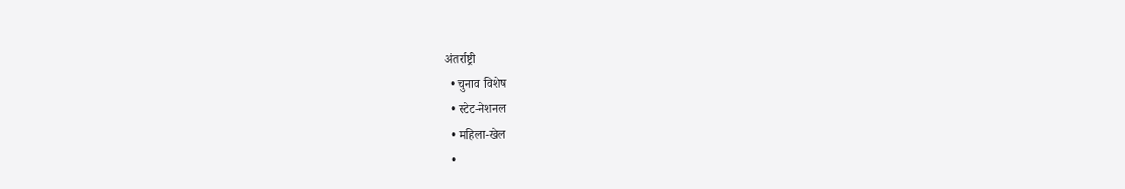अंतर्राष्ट्री
  • चुनाव विशेष
  • स्टेट-नेशनल
  • महिला-खेल
  •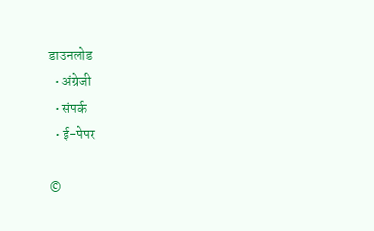डाउनलोड
  • अंग्रेजी
  • संपर्क
  • ई-पेपर

©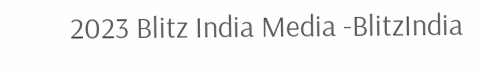2023 Blitz India Media -BlitzIndia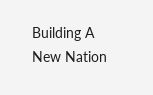Building A New Nation